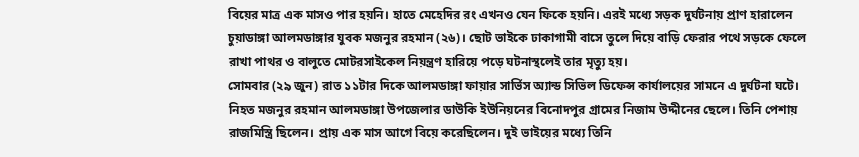বিয়ের মাত্র এক মাসও পার হয়নি। হাতে মেহেদির রং এখনও যেন ফিকে হয়নি। এরই মধ্যে সড়ক দুর্ঘটনায় প্রাণ হারালেন চুয়াডাঙ্গা আলমডাঙ্গার যুবক মজনুর রহমান (২৬)। ছোট ভাইকে ঢাকাগামী বাসে তুলে দিয়ে বাড়ি ফেরার পথে সড়কে ফেলে রাখা পাথর ও বালুতে মোটরসাইকেল নিয়ন্ত্রণ হারিয়ে পড়ে ঘটনাস্থলেই তার মৃত্যু হয়।
সোমবার (২৯ জুন) রাত ১১টার দিকে আলমডাঙ্গা ফায়ার সার্ভিস অ্যান্ড সিভিল ডিফেন্স কার্যালয়ের সামনে এ দুর্ঘটনা ঘটে।
নিহত মজনুর রহমান আলমডাঙ্গা উপজেলার ডাউকি ইউনিয়নের বিনোদপুর গ্রামের নিজাম উদ্দীনের ছেলে। তিনি পেশায় রাজমিস্ত্রি ছিলেন। প্রায় এক মাস আগে বিয়ে করেছিলেন। দুই ভাইয়ের মধ্যে তিনি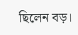ছিলেন বড়।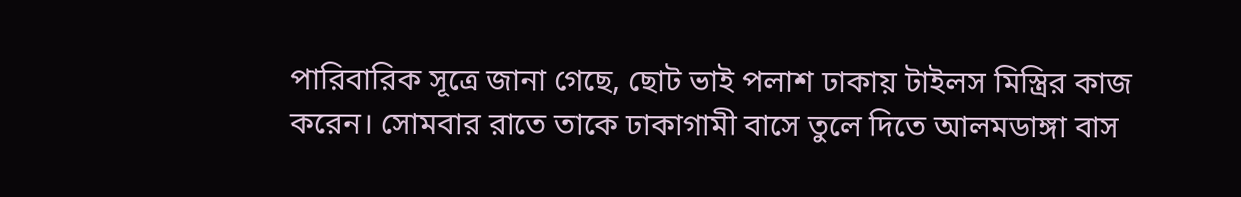পারিবারিক সূত্রে জানা গেছে, ছোট ভাই পলাশ ঢাকায় টাইলস মিস্ত্রির কাজ করেন। সোমবার রাতে তাকে ঢাকাগামী বাসে তুলে দিতে আলমডাঙ্গা বাস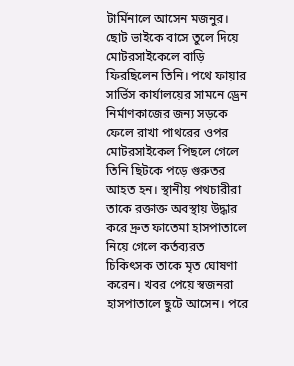টার্মিনালে আসেন মজনুর। ছোট ভাইকে বাসে তুলে দিয়ে মোটরসাইকেলে বাড়ি ফিরছিলেন তিনি। পথে ফায়ার সার্ভিস কার্যালয়ের সামনে ড্রেন নির্মাণকাজের জন্য সড়কে ফেলে রাখা পাথরের ওপর মোটরসাইকেল পিছলে গেলে তিনি ছিটকে পড়ে গুরুতর আহত হন। স্থানীয় পথচারীরা তাকে রক্তাক্ত অবস্থায় উদ্ধার করে দ্রুত ফাতেমা হাসপাতালে নিয়ে গেলে কর্তব্যরত চিকিৎসক তাকে মৃত ঘোষণা করেন। খবর পেয়ে স্বজনরা হাসপাতালে ছুটে আসেন। পরে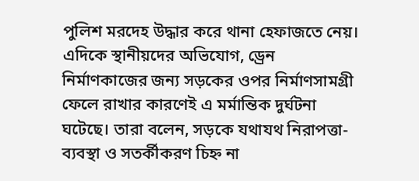পুলিশ মরদেহ উদ্ধার করে থানা হেফাজতে নেয়।
এদিকে স্থানীয়দের অভিযোগ, ড্রেন নির্মাণকাজের জন্য সড়কের ওপর নির্মাণসামগ্রী ফেলে রাখার কারণেই এ মর্মান্তিক দুর্ঘটনা ঘটেছে। তারা বলেন, সড়কে যথাযথ নিরাপত্তা-ব্যবস্থা ও সতর্কীকরণ চিহ্ন না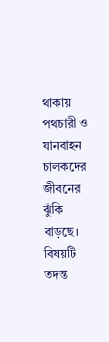থাকায় পথচারী ও যানবাহন চালকদের জীবনের ঝুঁকি বাড়ছে। বিষয়টি তদন্ত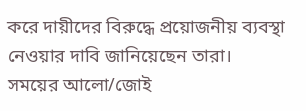করে দায়ীদের বিরুদ্ধে প্রয়োজনীয় ব্যবস্থা নেওয়ার দাবি জানিয়েছেন তারা।
সময়ের আলো/জোই